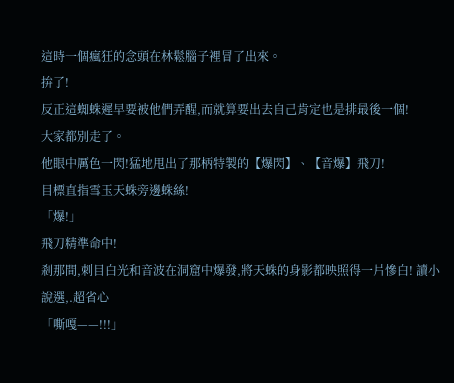這時一個瘋狂的念頭在林鬆腦子裡冒了出來。
拚了!
反正這蜘蛛遲早要被他們弄醒,而就算要出去自己肯定也是排最後一個!
大家都別走了。
他眼中厲色一閃!猛地甩出了那柄特製的【爆閃】、【音爆】飛刀!
目標直指雪玉天蛛旁邊蛛絲!
「爆!」
飛刀精準命中!
剎那間,刺目白光和音波在洞窟中爆發,將天蛛的身影都映照得一片慘白! 讀小說選,.超省心
「嘶嘎——!!!」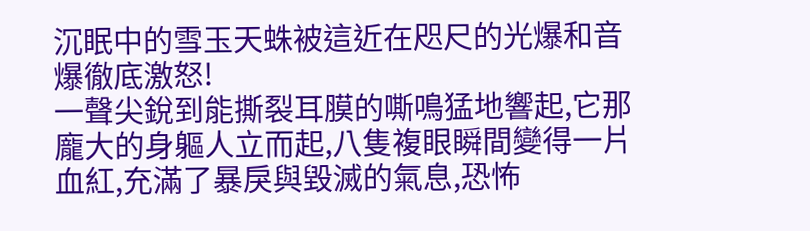沉眠中的雪玉天蛛被這近在咫尺的光爆和音爆徹底激怒!
一聲尖銳到能撕裂耳膜的嘶鳴猛地響起,它那龐大的身軀人立而起,八隻複眼瞬間變得一片血紅,充滿了暴戾與毀滅的氣息,恐怖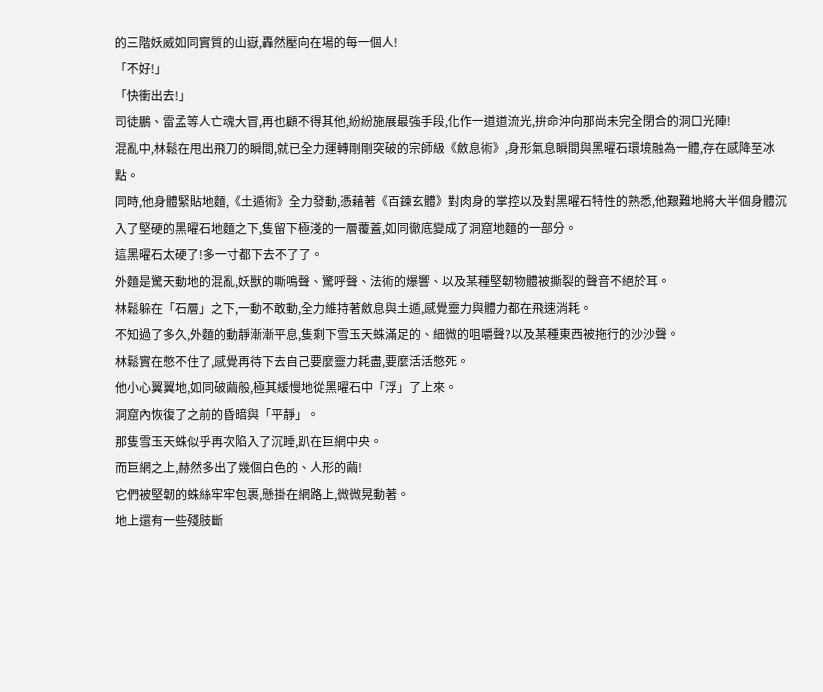的三階妖威如同實質的山嶽,轟然壓向在場的每一個人!
「不好!」
「快衝出去!」
司徒鵬、雷孟等人亡魂大冒,再也顧不得其他,紛紛施展最強手段,化作一道道流光,拚命沖向那尚未完全閉合的洞口光陣!
混亂中,林鬆在甩出飛刀的瞬間,就已全力運轉剛剛突破的宗師級《斂息術》,身形氣息瞬間與黑曜石環境融為一體,存在感降至冰點。
同時,他身體緊貼地麵,《土遁術》全力發動,憑藉著《百鍊玄體》對肉身的掌控以及對黑曜石特性的熟悉,他艱難地將大半個身體沉入了堅硬的黑曜石地麵之下,隻留下極淺的一層覆蓋,如同徹底變成了洞窟地麵的一部分。
這黑曜石太硬了!多一寸都下去不了了。
外麵是驚天動地的混亂,妖獸的嘶鳴聲、驚呼聲、法術的爆響、以及某種堅韌物體被撕裂的聲音不絕於耳。
林鬆躲在「石層」之下,一動不敢動,全力維持著斂息與土遁,感覺靈力與體力都在飛速消耗。
不知過了多久,外麵的動靜漸漸平息,隻剩下雪玉天蛛滿足的、細微的咀嚼聲?以及某種東西被拖行的沙沙聲。
林鬆實在憋不住了,感覺再待下去自己要麼靈力耗盡,要麼活活憋死。
他小心翼翼地,如同破繭般,極其緩慢地從黑曜石中「浮」了上來。
洞窟內恢復了之前的昏暗與「平靜」。
那隻雪玉天蛛似乎再次陷入了沉睡,趴在巨網中央。
而巨網之上,赫然多出了幾個白色的、人形的繭!
它們被堅韌的蛛絲牢牢包裹,懸掛在網路上,微微晃動著。
地上還有一些殘肢斷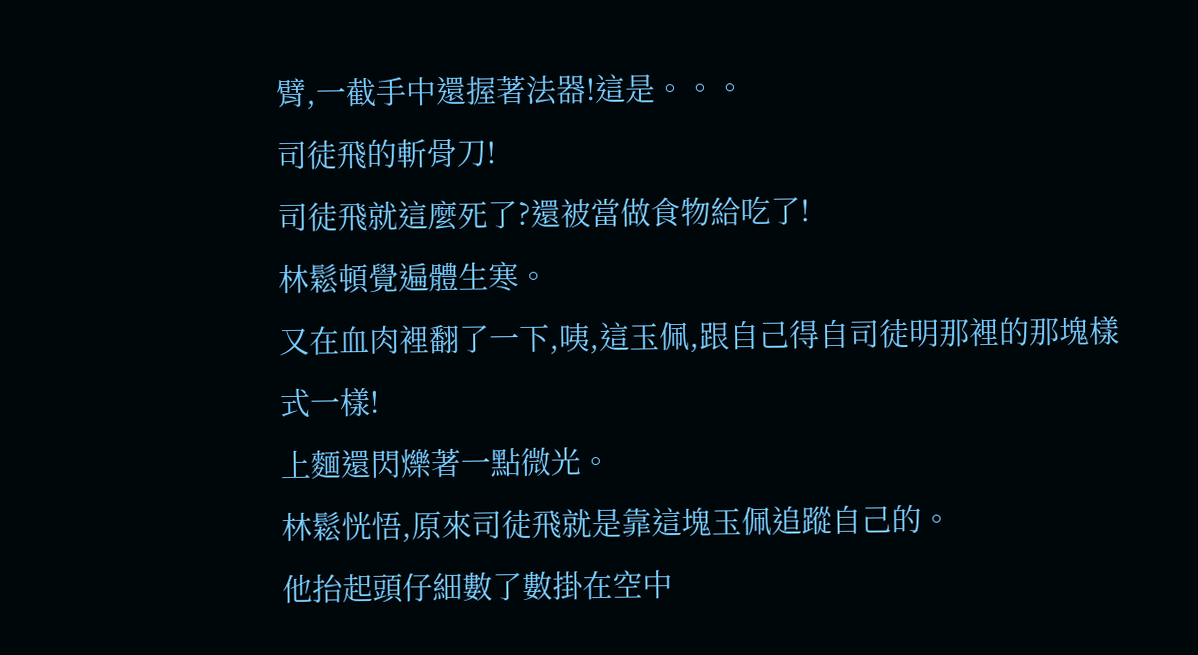臂,一截手中還握著法器!這是。。。
司徒飛的斬骨刀!
司徒飛就這麼死了?還被當做食物給吃了!
林鬆頓覺遍體生寒。
又在血肉裡翻了一下,咦,這玉佩,跟自己得自司徒明那裡的那塊樣式一樣!
上麵還閃爍著一點微光。
林鬆恍悟,原來司徒飛就是靠這塊玉佩追蹤自己的。
他抬起頭仔細數了數掛在空中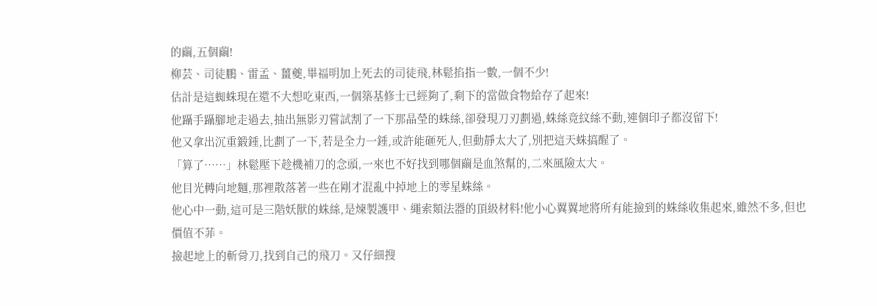的繭,五個繭!
柳芸、司徒鵬、雷孟、薑夔,畢福明加上死去的司徒飛,林鬆掐指一數,一個不少!
估計是這蜘蛛現在還不大想吃東西,一個築基修士已經夠了,剩下的當做食物給存了起來!
他躡手躡腳地走過去,抽出無影刃嘗試割了一下那晶瑩的蛛絲,卻發現刀刃劃過,蛛絲竟紋絲不動,連個印子都沒留下!
他又拿出沉重鍛錘,比劃了一下,若是全力一錘,或許能砸死人,但動靜太大了,別把這天蛛搞醒了。
「算了……」林鬆壓下趁機補刀的念頭,一來也不好找到哪個繭是血煞幫的,二來風險太大。
他目光轉向地麵,那裡散落著一些在剛才混亂中掉地上的零星蛛絲。
他心中一動,這可是三階妖獸的蛛絲,是煉製護甲、繩索類法器的頂級材料!他小心翼翼地將所有能撿到的蛛絲收集起來,雖然不多,但也價值不菲。
撿起地上的斬骨刀,找到自己的飛刀。又仔細搜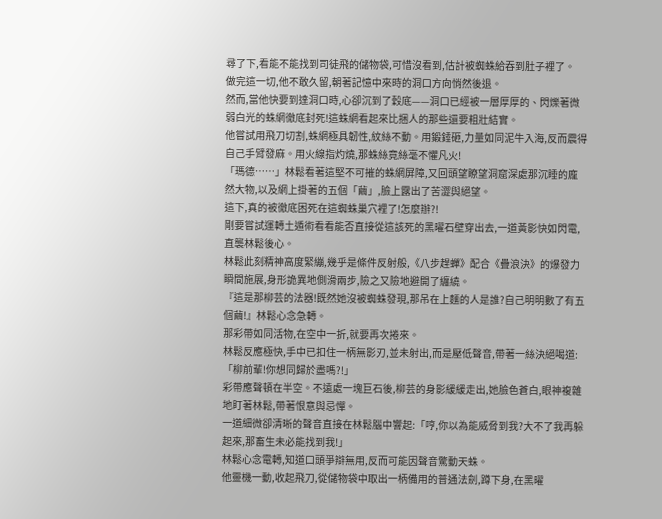尋了下,看能不能找到司徒飛的儲物袋,可惜沒看到,估計被蜘蛛給吞到肚子裡了。
做完這一切,他不敢久留,朝著記憶中來時的洞口方向悄然後退。
然而,當他快要到達洞口時,心卻沉到了穀底——洞口已經被一層厚厚的、閃爍著微弱白光的蛛網徹底封死!這蛛網看起來比捆人的那些還要粗壯結實。
他嘗試用飛刀切割,蛛網極具韌性,紋絲不動。用鍛錘砸,力量如同泥牛入海,反而震得自己手臂發麻。用火線指灼燒,那蛛絲竟絲毫不懼凡火!
「瑪德……」林鬆看著這堅不可摧的蛛網屏障,又回頭望瞭望洞窟深處那沉睡的龐然大物,以及網上掛著的五個「繭」,臉上露出了苦澀與絕望。
這下,真的被徹底困死在這蜘蛛巢穴裡了!怎麼辦?!
剛要嘗試運轉土遁術看看能否直接從這該死的黑曜石壁穿出去,一道黃影快如閃電,直襲林鬆後心。
林鬆此刻精神高度緊繃,幾乎是條件反射般,《八步趕蟬》配合《疊浪決》的爆發力瞬間施展,身形詭異地側滑兩步,險之又險地避開了纏繞。
『這是那柳芸的法器!既然她沒被蜘蛛發現,那吊在上麵的人是誰?自己明明數了有五個繭!』林鬆心念急轉。
那彩帶如同活物,在空中一折,就要再次捲來。
林鬆反應極快,手中已扣住一柄無影刃,並未射出,而是壓低聲音,帶著一絲決絕喝道:「柳前輩!你想同歸於盡嗎?!」
彩帶應聲頓在半空。不遠處一塊巨石後,柳芸的身影緩緩走出,她臉色蒼白,眼神複雜地盯著林鬆,帶著恨意與忌憚。
一道細微卻清晰的聲音直接在林鬆腦中響起:「哼,你以為能威脅到我?大不了我再躲起來,那畜生未必能找到我!」
林鬆心念電轉,知道口頭爭辯無用,反而可能因聲音驚動天蛛。
他靈機一動,收起飛刀,從儲物袋中取出一柄備用的普通法劍,蹲下身,在黑曜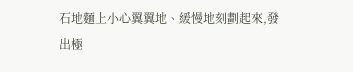石地麵上小心翼翼地、緩慢地刻劃起來,發出極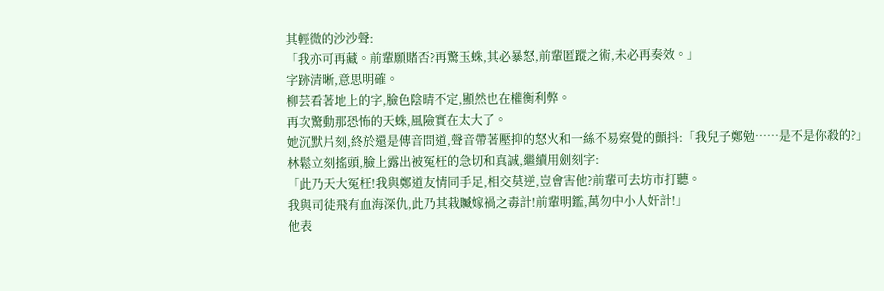其輕微的沙沙聲:
「我亦可再藏。前輩願賭否?再驚玉蛛,其必暴怒,前輩匿蹤之術,未必再奏效。」
字跡清晰,意思明確。
柳芸看著地上的字,臉色陰晴不定,顯然也在權衡利弊。
再次驚動那恐怖的天蛛,風險實在太大了。
她沉默片刻,終於還是傳音問道,聲音帶著壓抑的怒火和一絲不易察覺的顫抖:「我兒子鄭勉……是不是你殺的?」
林鬆立刻搖頭,臉上露出被冤枉的急切和真誠,繼續用劍刻字:
「此乃天大冤枉!我與鄭道友情同手足,相交莫逆,豈會害他?前輩可去坊市打聽。
我與司徒飛有血海深仇,此乃其栽贓嫁禍之毒計!前輩明鑑,萬勿中小人奸計!」
他表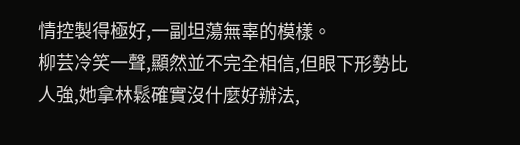情控製得極好,一副坦蕩無辜的模樣。
柳芸冷笑一聲,顯然並不完全相信,但眼下形勢比人強,她拿林鬆確實沒什麼好辦法,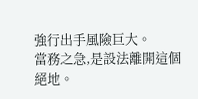強行出手風險巨大。
當務之急,是設法離開這個絕地。